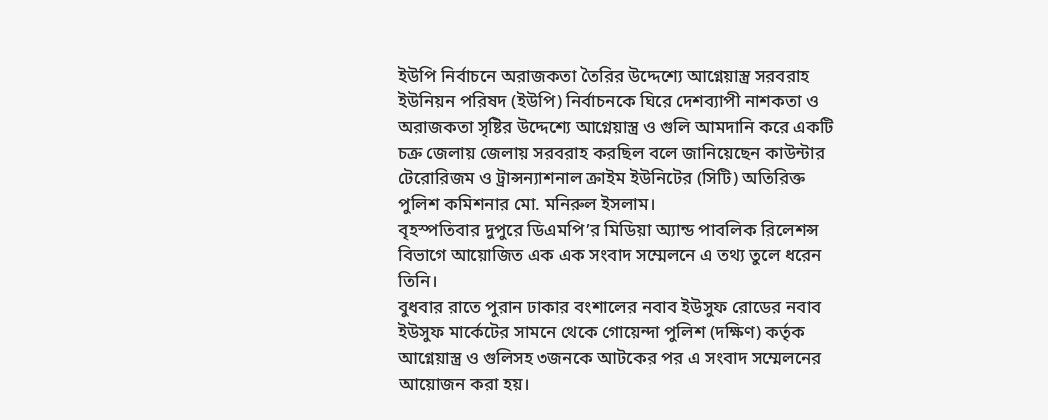ইউপি নির্বাচনে অরাজকতা তৈরির উদ্দেশ্যে আগ্নেয়াস্ত্র সরবরাহ
ইউনিয়ন পরিষদ (ইউপি) নির্বাচনকে ঘিরে দেশব্যাপী নাশকতা ও অরাজকতা সৃষ্টির উদ্দেশ্যে আগ্নেয়াস্ত্র ও গুলি আমদানি করে একটি চক্র জেলায় জেলায় সরবরাহ করছিল বলে জানিয়েছেন কাউন্টার টেরোরিজম ও ট্রান্সন্যাশনাল ক্রাইম ইউনিটের (সিটি) অতিরিক্ত পুলিশ কমিশনার মো. মনিরুল ইসলাম।
বৃহস্পতিবার দুপুরে ডিএমপি’র মিডিয়া অ্যান্ড পাবলিক রিলেশন্স বিভাগে আয়োজিত এক এক সংবাদ সম্মেলনে এ তথ্য তুলে ধরেন তিনি।
বুধবার রাতে পুরান ঢাকার বংশালের নবাব ইউসুফ রোডের নবাব ইউসুফ মার্কেটের সামনে থেকে গোয়েন্দা পুলিশ (দক্ষিণ) কর্তৃক আগ্নেয়াস্ত্র ও গুলিসহ ৩জনকে আটকের পর এ সংবাদ সম্মেলনের আয়োজন করা হয়।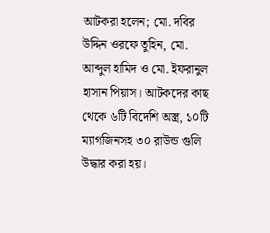আটকরা হলেন; মো. দবির উদ্দিন ওরফে তুহিন, মো. আব্দুল হামিদ ও মো. ইফরানুল হাসান পিয়াস। আটকদের কাছ থেকে ৬টি বিদেশি অস্ত্র, ১০টি ম্যাগজিনসহ ৩০ রাউন্ড গুলি উদ্ধার করা হয়।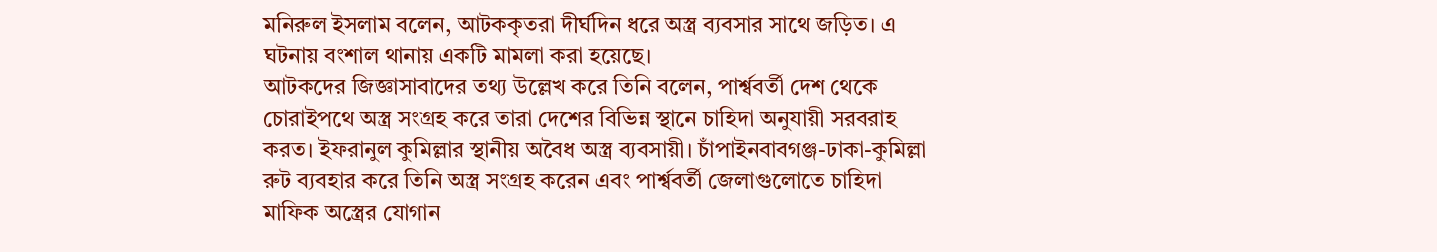মনিরুল ইসলাম বলেন, আটককৃতরা দীর্ঘদিন ধরে অস্ত্র ব্যবসার সাথে জড়িত। এ ঘটনায় বংশাল থানায় একটি মামলা করা হয়েছে।
আটকদের জিজ্ঞাসাবাদের তথ্য উল্লেখ করে তিনি বলেন, পার্শ্ববর্তী দেশ থেকে চোরাইপথে অস্ত্র সংগ্রহ করে তারা দেশের বিভিন্ন স্থানে চাহিদা অনুযায়ী সরবরাহ করত। ইফরানুল কুমিল্লার স্থানীয় অবৈধ অস্ত্র ব্যবসায়ী। চাঁপাইনবাবগঞ্জ-ঢাকা-কুমিল্লা রুট ব্যবহার করে তিনি অস্ত্র সংগ্রহ করেন এবং পার্শ্ববর্তী জেলাগুলোতে চাহিদা মাফিক অস্ত্রের যোগান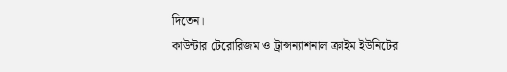দিতেন।
কাউন্টার টেরোরিজম ও ট্রান্সন্যাশনাল ক্রাইম ইউনিটের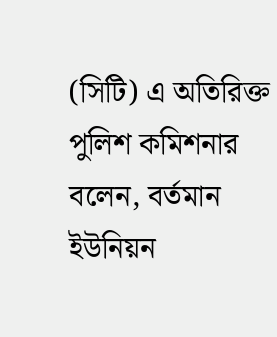(সিটি) এ অতিরিক্ত পুলিশ কমিশনার বলেন, বর্তমান ইউনিয়ন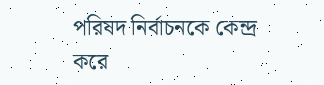পরিষদ নির্বাচনকে কেন্দ্র করে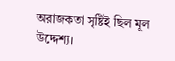অরাজকতা সৃষ্টিই ছিল মূল উদ্দেশ্য।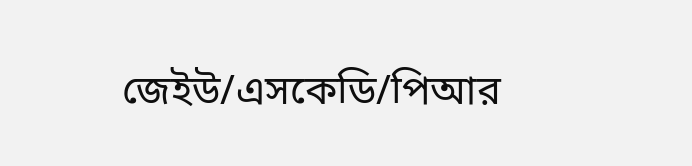জেইউ/এসকেডি/পিআর